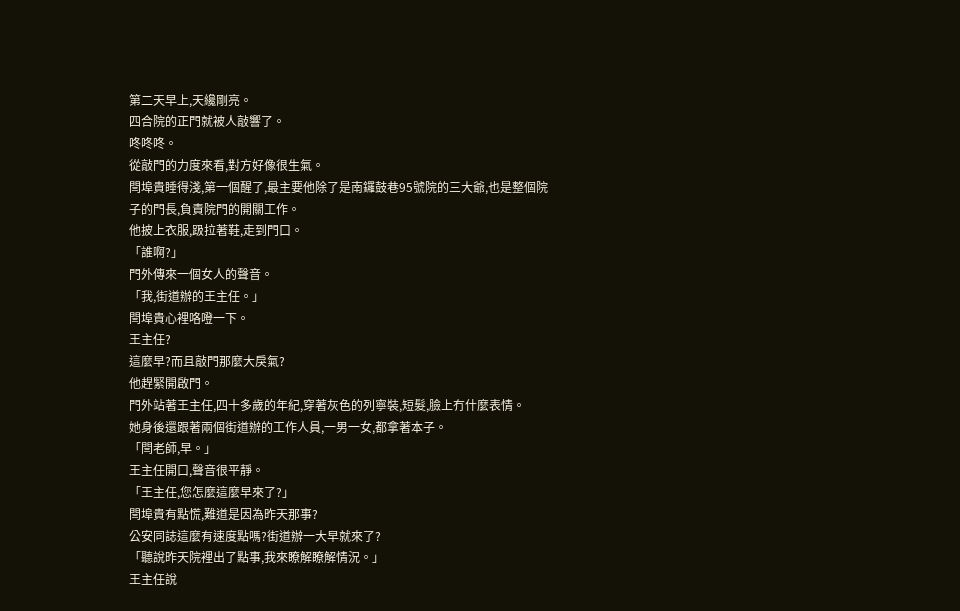第二天早上,天纔剛亮。
四合院的正門就被人敲響了。
咚咚咚。
從敲門的力度來看,對方好像很生氣。
閆埠貴睡得淺,第一個醒了,最主要他除了是南鑼鼓巷95號院的三大爺,也是整個院子的門長,負責院門的開關工作。
他披上衣服,趿拉著鞋,走到門口。
「誰啊?」
門外傳來一個女人的聲音。
「我,街道辦的王主任。」
閆埠貴心裡咯噔一下。
王主任?
這麼早?而且敲門那麼大戾氣?
他趕緊開啟門。
門外站著王主任,四十多歲的年紀,穿著灰色的列寧裝,短髮,臉上冇什麼表情。
她身後還跟著兩個街道辦的工作人員,一男一女,都拿著本子。
「閆老師,早。」
王主任開口,聲音很平靜。
「王主任,您怎麼這麼早來了?」
閆埠貴有點慌,難道是因為昨天那事?
公安同誌這麼有速度點嗎?街道辦一大早就來了?
「聽說昨天院裡出了點事,我來瞭解瞭解情況。」
王主任說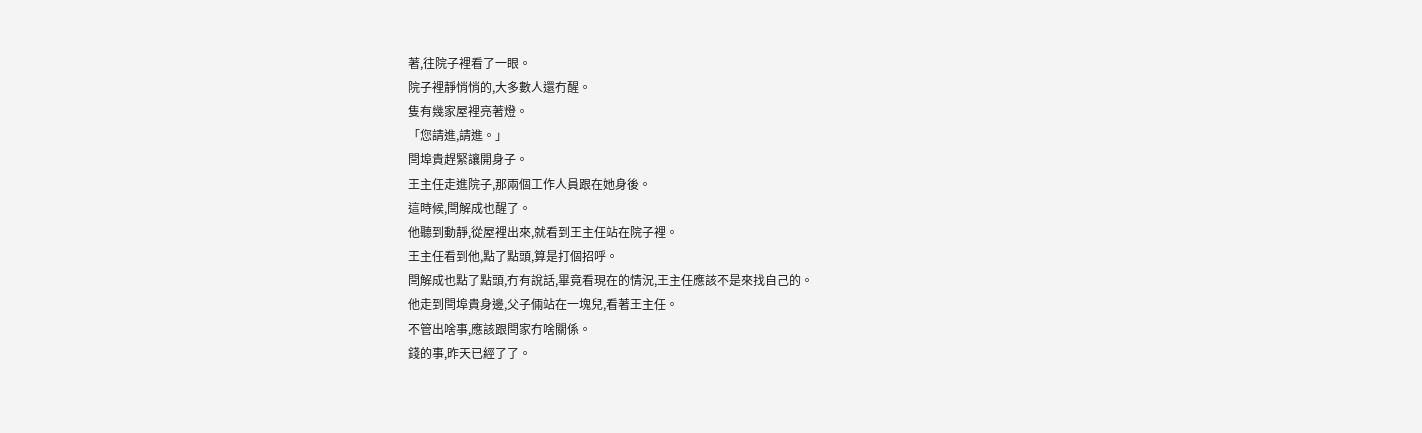著,往院子裡看了一眼。
院子裡靜悄悄的,大多數人還冇醒。
隻有幾家屋裡亮著燈。
「您請進,請進。」
閆埠貴趕緊讓開身子。
王主任走進院子,那兩個工作人員跟在她身後。
這時候,閆解成也醒了。
他聽到動靜,從屋裡出來,就看到王主任站在院子裡。
王主任看到他,點了點頭,算是打個招呼。
閆解成也點了點頭,冇有說話,畢竟看現在的情況,王主任應該不是來找自己的。
他走到閆埠貴身邊,父子倆站在一塊兒,看著王主任。
不管出啥事,應該跟閆家冇啥關係。
錢的事,昨天已經了了。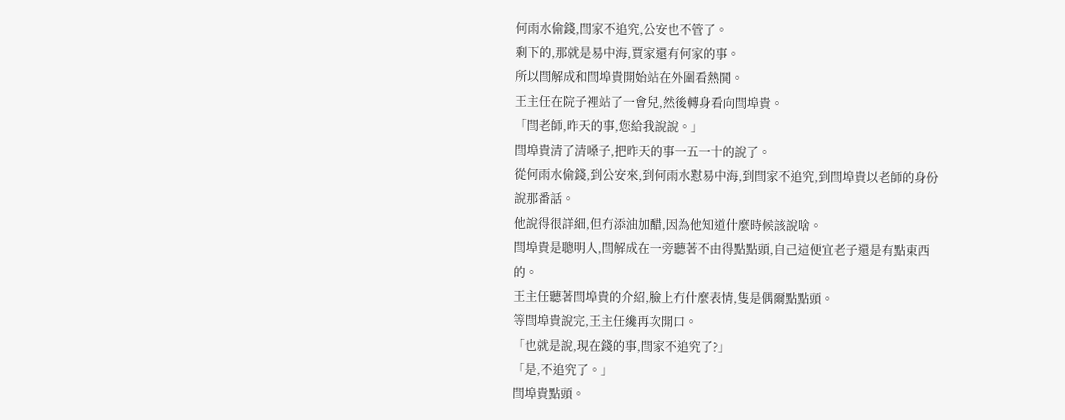何雨水偷錢,閆家不追究,公安也不管了。
剩下的,那就是易中海,賈家還有何家的事。
所以閆解成和閆埠貴開始站在外圍看熱鬨。
王主任在院子裡站了一會兒,然後轉身看向閆埠貴。
「閆老師,昨天的事,您給我說說。」
閆埠貴清了清嗓子,把昨天的事一五一十的說了。
從何雨水偷錢,到公安來,到何雨水懟易中海,到閆家不追究,到閆埠貴以老師的身份說那番話。
他說得很詳細,但冇添油加醋,因為他知道什麼時候該說啥。
閆埠貴是聰明人,閆解成在一旁聽著不由得點點頭,自己這便宜老子還是有點東西的。
王主任聽著閆埠貴的介紹,臉上冇什麼表情,隻是偶爾點點頭。
等閆埠貴說完,王主任纔再次開口。
「也就是說,現在錢的事,閆家不追究了?」
「是,不追究了。」
閆埠貴點頭。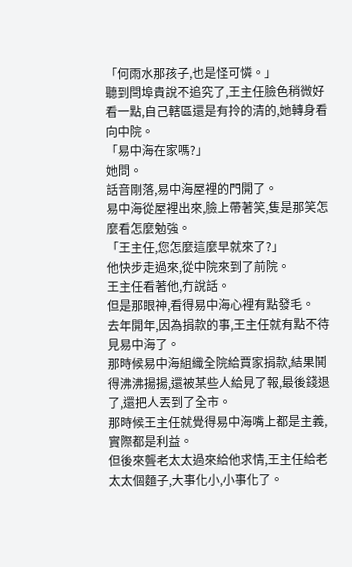「何雨水那孩子,也是怪可憐。」
聽到閆埠貴說不追究了,王主任臉色稍微好看一點,自己轄區還是有拎的清的,她轉身看向中院。
「易中海在家嗎?」
她問。
話音剛落,易中海屋裡的門開了。
易中海從屋裡出來,臉上帶著笑,隻是那笑怎麼看怎麼勉強。
「王主任,您怎麼這麼早就來了?」
他快步走過來,從中院來到了前院。
王主任看著他,冇說話。
但是那眼神,看得易中海心裡有點發毛。
去年開年,因為捐款的事,王主任就有點不待見易中海了。
那時候易中海組織全院給賈家捐款,結果鬨得沸沸揚揚,還被某些人給見了報,最後錢退了,還把人丟到了全市。
那時候王主任就覺得易中海嘴上都是主義,實際都是利益。
但後來聾老太太過來給他求情,王主任給老太太個麵子,大事化小,小事化了。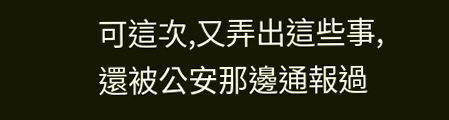可這次,又弄出這些事,還被公安那邊通報過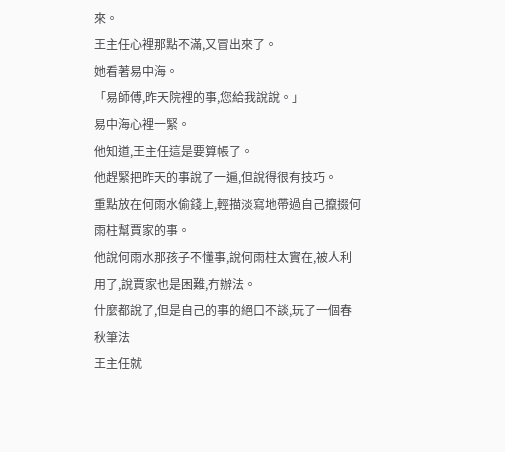來。
王主任心裡那點不滿,又冒出來了。
她看著易中海。
「易師傅,昨天院裡的事,您給我說說。」
易中海心裡一緊。
他知道,王主任這是要算帳了。
他趕緊把昨天的事說了一遍,但說得很有技巧。
重點放在何雨水偷錢上,輕描淡寫地帶過自己攛掇何雨柱幫賈家的事。
他說何雨水那孩子不懂事,說何雨柱太實在,被人利用了,說賈家也是困難,冇辦法。
什麼都說了,但是自己的事的絕口不談,玩了一個春秋筆法
王主任就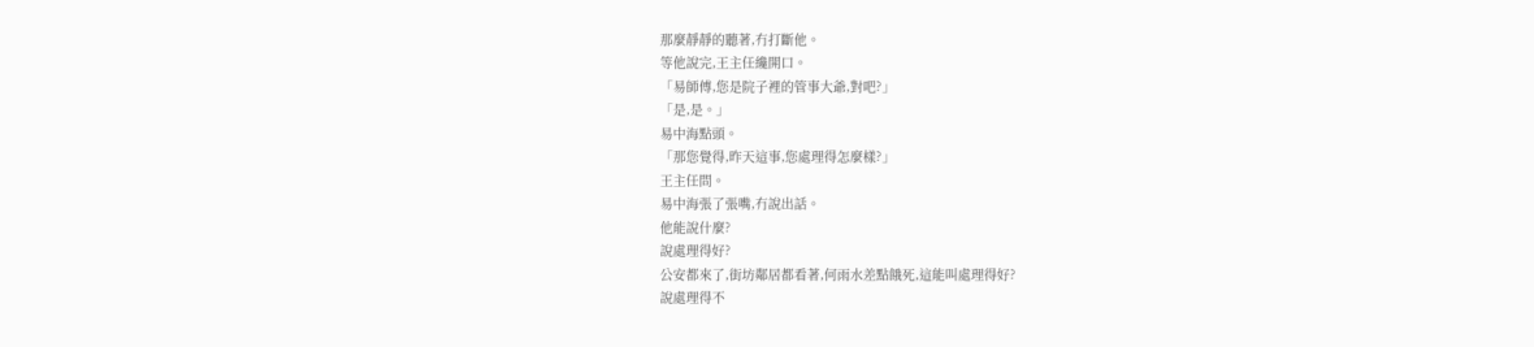那麼靜靜的聽著,冇打斷他。
等他說完,王主任纔開口。
「易師傅,您是院子裡的管事大爺,對吧?」
「是,是。」
易中海點頭。
「那您覺得,昨天這事,您處理得怎麼樣?」
王主任問。
易中海張了張嘴,冇說出話。
他能說什麼?
說處理得好?
公安都來了,街坊鄰居都看著,何雨水差點餓死,這能叫處理得好?
說處理得不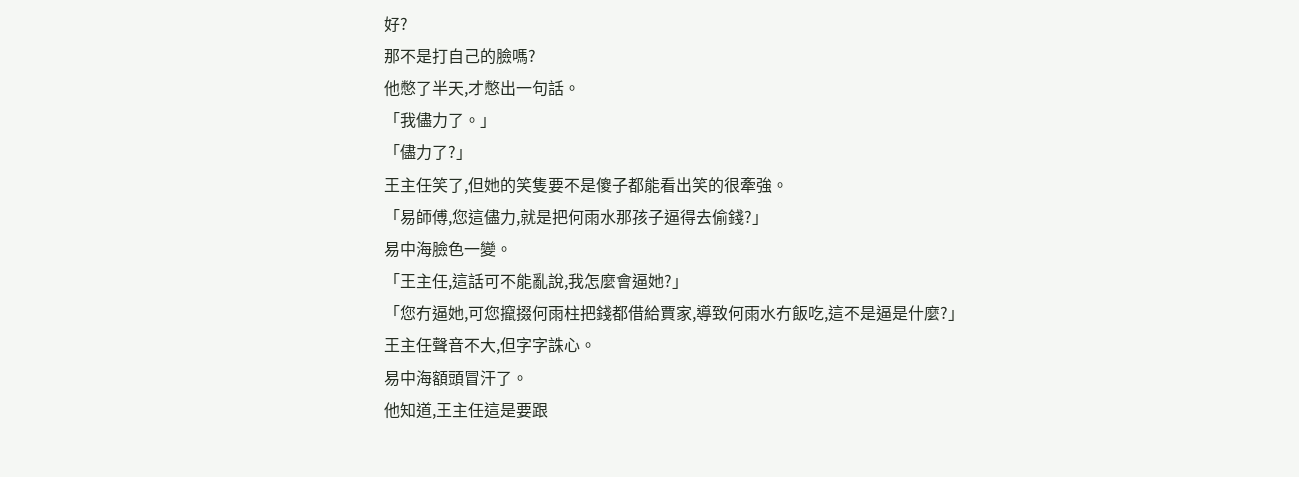好?
那不是打自己的臉嗎?
他憋了半天,才憋出一句話。
「我儘力了。」
「儘力了?」
王主任笑了,但她的笑隻要不是傻子都能看出笑的很牽強。
「易師傅,您這儘力,就是把何雨水那孩子逼得去偷錢?」
易中海臉色一變。
「王主任,這話可不能亂說,我怎麼會逼她?」
「您冇逼她,可您攛掇何雨柱把錢都借給賈家,導致何雨水冇飯吃,這不是逼是什麼?」
王主任聲音不大,但字字誅心。
易中海額頭冒汗了。
他知道,王主任這是要跟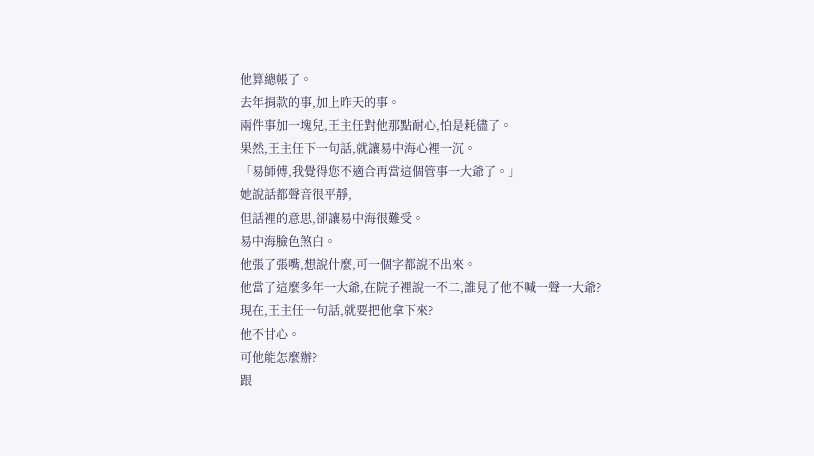他算總帳了。
去年捐款的事,加上昨天的事。
兩件事加一塊兒,王主任對他那點耐心,怕是耗儘了。
果然,王主任下一句話,就讓易中海心裡一沉。
「易師傅,我覺得您不適合再當這個管事一大爺了。」
她說話都聲音很平靜,
但話裡的意思,卻讓易中海很難受。
易中海臉色煞白。
他張了張嘴,想說什麼,可一個字都說不出來。
他當了這麼多年一大爺,在院子裡說一不二,誰見了他不喊一聲一大爺?
現在,王主任一句話,就要把他拿下來?
他不甘心。
可他能怎麼辦?
跟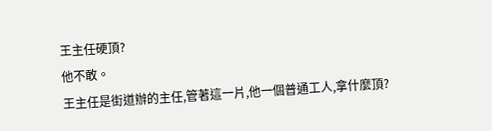王主任硬頂?
他不敢。
王主任是街道辦的主任,管著這一片,他一個普通工人,拿什麼頂?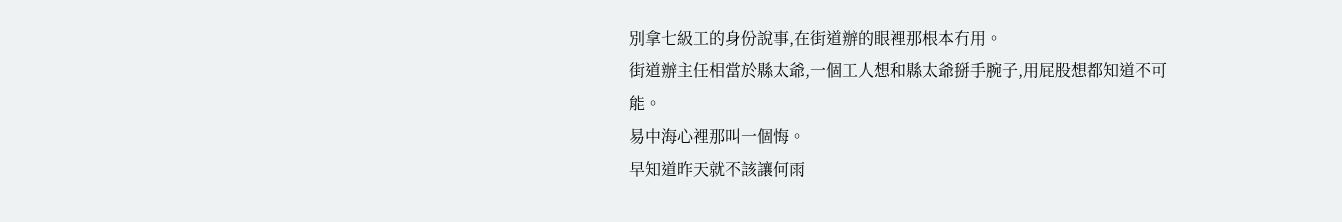別拿七級工的身份說事,在街道辦的眼裡那根本冇用。
街道辦主任相當於縣太爺,一個工人想和縣太爺掰手腕子,用屁股想都知道不可能。
易中海心裡那叫一個悔。
早知道昨天就不該讓何雨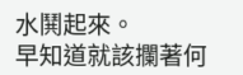水鬨起來。
早知道就該攔著何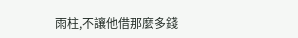雨柱,不讓他借那麼多錢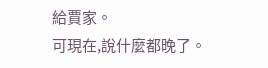給賈家。
可現在,說什麼都晚了。